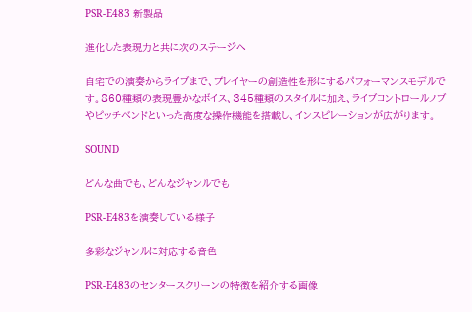PSR-E483 新製品

進化した表現力と共に次のステージへ

自宅での演奏からライブまで、プレイヤーの創造性を形にするパフォーマンスモデルです。860種類の表現豊かなボイス、345種類のスタイルに加え、ライブコントロールノブやピッチベンドといった高度な操作機能を搭載し、インスピレーションが広がります。

SOUND

どんな曲でも、どんなジャンルでも

PSR-E483を演奏している様子

多彩なジャンルに対応する音色

PSR-E483のセンタースクリーンの特徴を紹介する画像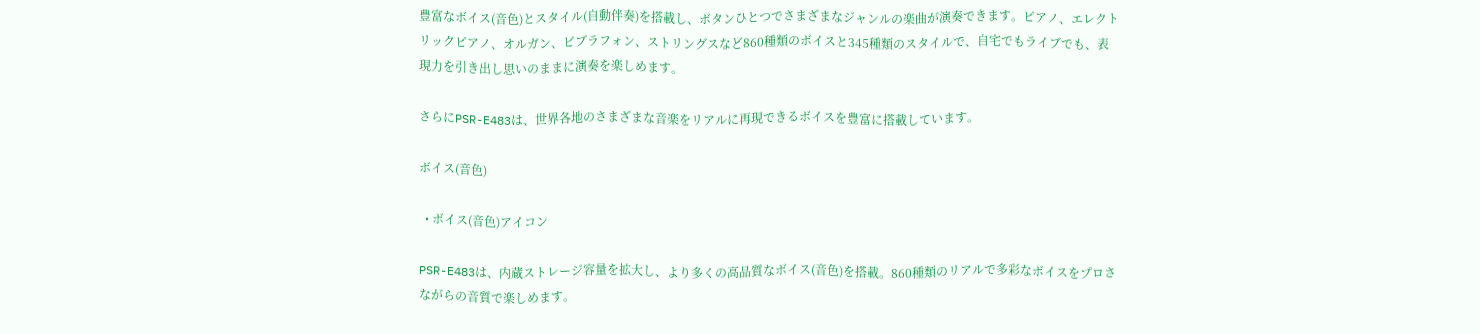豊富なボイス(音色)とスタイル(自動伴奏)を搭載し、ボタンひとつでさまざまなジャンルの楽曲が演奏できます。ピアノ、エレクトリックピアノ、オルガン、ビブラフォン、ストリングスなど860種類のボイスと345種類のスタイルで、自宅でもライブでも、表現力を引き出し思いのままに演奏を楽しめます。

さらにPSR-E483は、世界各地のさまざまな音楽をリアルに再現できるボイスを豊富に搭載しています。

ボイス(音色)

  • ボイス(音色)アイコン

PSR-E483は、内蔵ストレージ容量を拡大し、より多くの高品質なボイス(音色)を搭載。860種類のリアルで多彩なボイスをプロさながらの音質で楽しめます。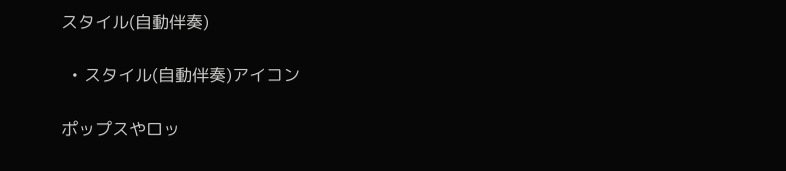スタイル(自動伴奏)

  • スタイル(自動伴奏)アイコン

ポップスやロッ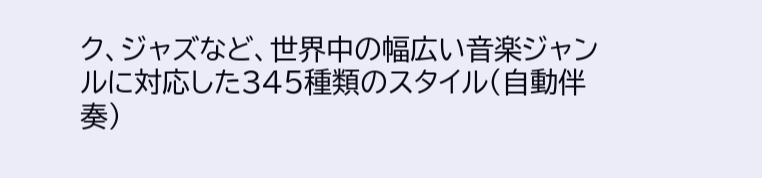ク、ジャズなど、世界中の幅広い音楽ジャンルに対応した345種類のスタイル(自動伴奏)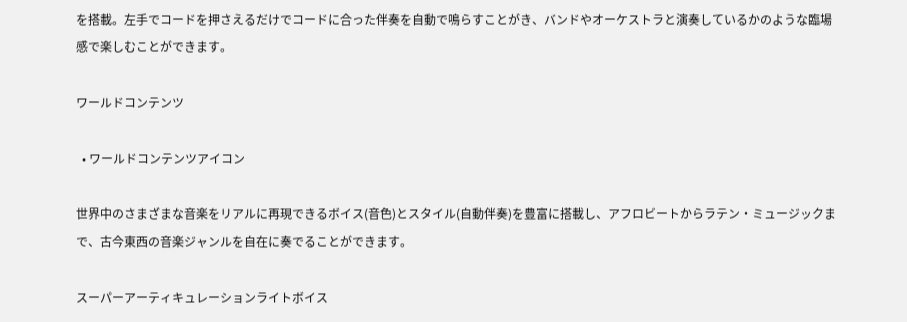を搭載。左手でコードを押さえるだけでコードに合った伴奏を自動で鳴らすことがき、バンドやオーケストラと演奏しているかのような臨場感で楽しむことができます。

ワールドコンテンツ

  • ワールドコンテンツアイコン

世界中のさまざまな音楽をリアルに再現できるボイス(音色)とスタイル(自動伴奏)を豊富に搭載し、アフロビートからラテン・ミュージックまで、古今東西の音楽ジャンルを自在に奏でることができます。

スーパーアーティキュレーションライトボイス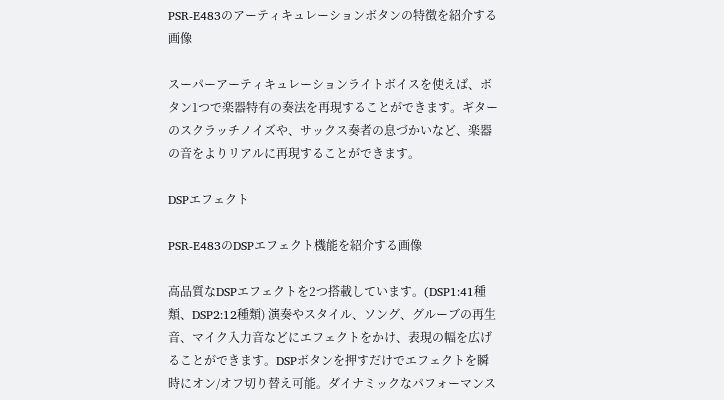PSR-E483のアーティキュレーションボタンの特徴を紹介する画像

スーパーアーティキュレーションライトボイスを使えば、ボタン1つで楽器特有の奏法を再現することができます。ギターのスクラッチノイズや、サックス奏者の息づかいなど、楽器の音をよりリアルに再現することができます。

DSPエフェクト

PSR-E483のDSPエフェクト機能を紹介する画像

高品質なDSPエフェクトを2つ搭載しています。(DSP1:41種類、DSP2:12種類) 演奏やスタイル、ソング、グルーブの再生音、マイク入力音などにエフェクトをかけ、表現の幅を広げることができます。DSPボタンを押すだけでエフェクトを瞬時にオン/オフ切り替え可能。ダイナミックなパフォーマンス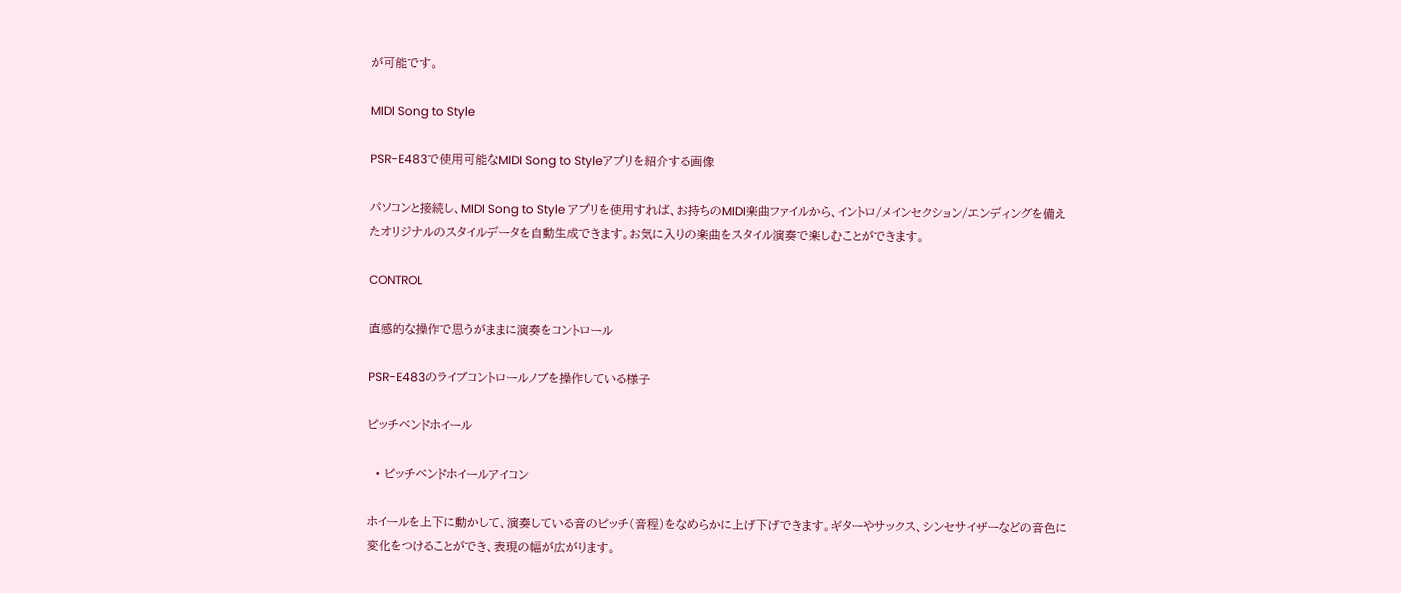が可能です。

MIDI Song to Style

PSR-E483で使用可能なMIDI Song to Styleアプリを紹介する画像

パソコンと接続し、MIDI Song to Style アプリを使用すれば、お持ちのMIDI楽曲ファイルから、イントロ/メインセクション/エンディングを備えたオリジナルのスタイルデータを自動生成できます。お気に入りの楽曲をスタイル演奏で楽しむことができます。

CONTROL

直感的な操作で思うがままに演奏をコントロール

PSR-E483のライブコントロールノブを操作している様子

ピッチベンドホイール

  • ピッチベンドホイールアイコン

ホイールを上下に動かして、演奏している音のピッチ(音程)をなめらかに上げ下げできます。ギターやサックス、シンセサイザーなどの音色に変化をつけることができ、表現の幅が広がります。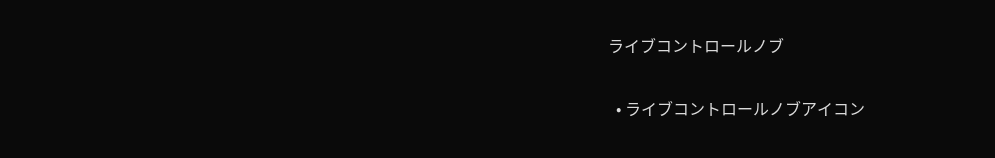ライブコントロールノブ

  • ライブコントロールノブアイコン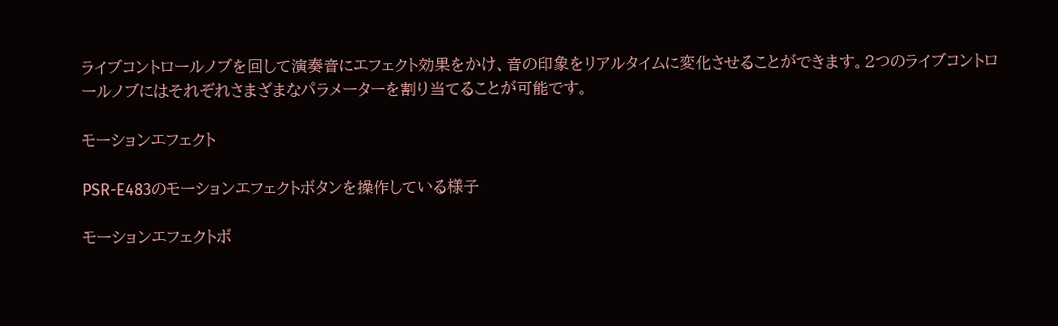ライブコントロールノブを回して演奏音にエフェクト効果をかけ、音の印象をリアルタイムに変化させることができます。2つのライブコントロールノブにはそれぞれさまざまなパラメーターを割り当てることが可能です。

モーションエフェクト

PSR-E483のモーションエフェクトボタンを操作している様子

モーションエフェクトボ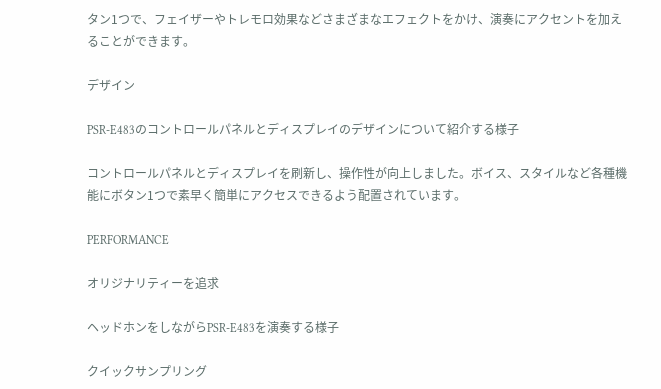タン1つで、フェイザーやトレモロ効果などさまざまなエフェクトをかけ、演奏にアクセントを加えることができます。

デザイン

PSR-E483のコントロールパネルとディスプレイのデザインについて紹介する様子

コントロールパネルとディスプレイを刷新し、操作性が向上しました。ボイス、スタイルなど各種機能にボタン1つで素早く簡単にアクセスできるよう配置されています。

PERFORMANCE

オリジナリティーを追求

ヘッドホンをしながらPSR-E483を演奏する様子

クイックサンプリング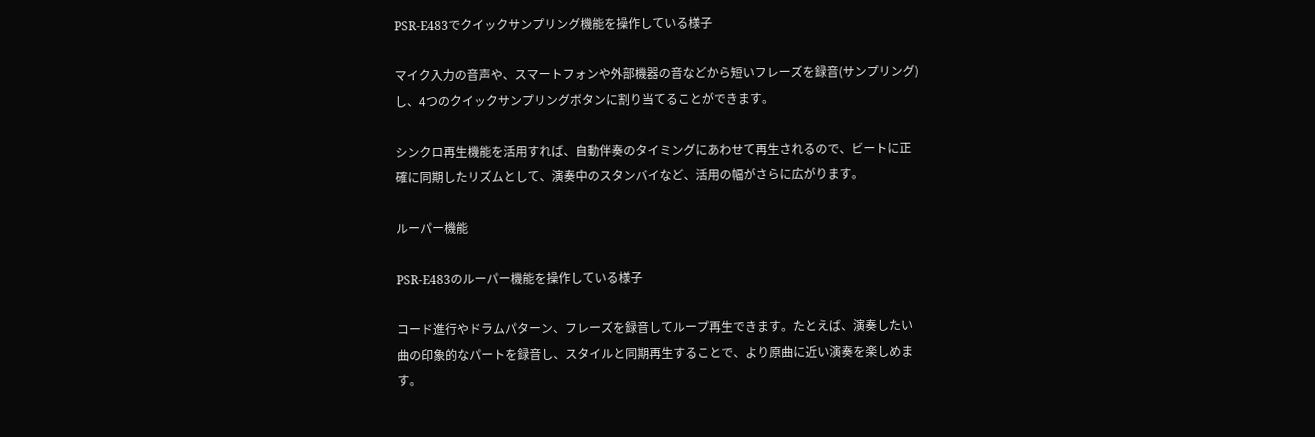PSR-E483でクイックサンプリング機能を操作している様子

マイク入力の音声や、スマートフォンや外部機器の音などから短いフレーズを録音(サンプリング)し、4つのクイックサンプリングボタンに割り当てることができます。

シンクロ再生機能を活用すれば、自動伴奏のタイミングにあわせて再生されるので、ビートに正確に同期したリズムとして、演奏中のスタンバイなど、活用の幅がさらに広がります。

ルーパー機能

PSR-E483のルーパー機能を操作している様子

コード進行やドラムパターン、フレーズを録音してループ再生できます。たとえば、演奏したい曲の印象的なパートを録音し、スタイルと同期再生することで、より原曲に近い演奏を楽しめます。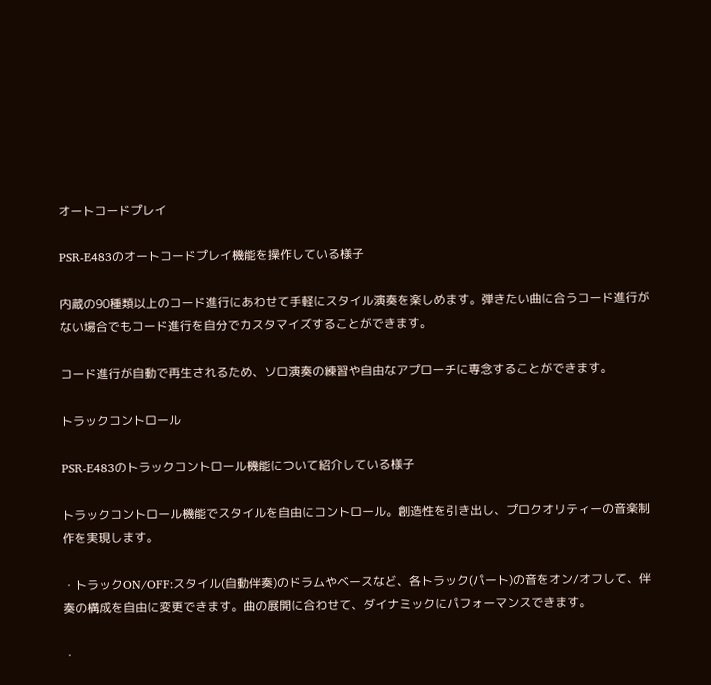オートコードプレイ

PSR-E483のオートコードプレイ機能を操作している様子

内蔵の90種類以上のコード進行にあわせて手軽にスタイル演奏を楽しめます。弾きたい曲に合うコード進行がない場合でもコード進行を自分でカスタマイズすることができます。

コード進行が自動で再生されるため、ソロ演奏の練習や自由なアプローチに専念することができます。

トラックコントロール

PSR-E483のトラックコントロール機能について紹介している様子

トラックコントロール機能でスタイルを自由にコントロール。創造性を引き出し、プロクオリティーの音楽制作を実現します。

・トラックON/OFF:スタイル(自動伴奏)のドラムやベースなど、各トラック(パート)の音をオン/オフして、伴奏の構成を自由に変更できます。曲の展開に合わせて、ダイナミックにパフォーマンスできます。

・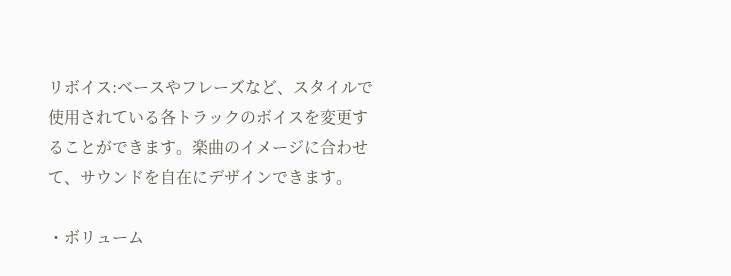リボイス:ベースやフレーズなど、スタイルで使用されている各トラックのボイスを変更することができます。楽曲のイメージに合わせて、サウンドを自在にデザインできます。

・ボリューム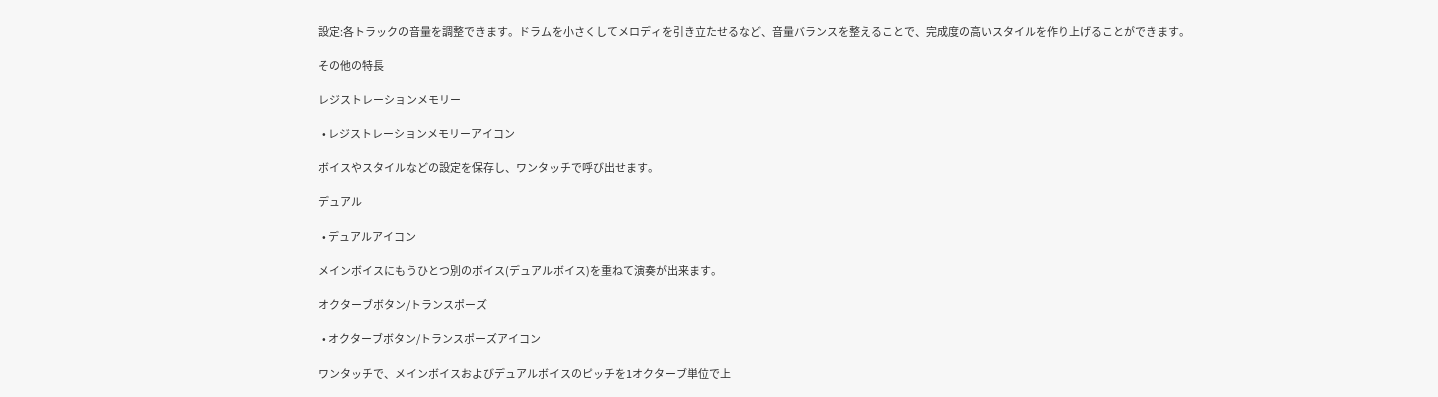設定:各トラックの音量を調整できます。ドラムを小さくしてメロディを引き立たせるなど、音量バランスを整えることで、完成度の高いスタイルを作り上げることができます。

その他の特長

レジストレーションメモリー

  • レジストレーションメモリーアイコン

ボイスやスタイルなどの設定を保存し、ワンタッチで呼び出せます。

デュアル

  • デュアルアイコン

メインボイスにもうひとつ別のボイス(デュアルボイス)を重ねて演奏が出来ます。

オクターブボタン/トランスポーズ

  • オクターブボタン/トランスポーズアイコン

ワンタッチで、メインボイスおよびデュアルボイスのピッチを1オクターブ単位で上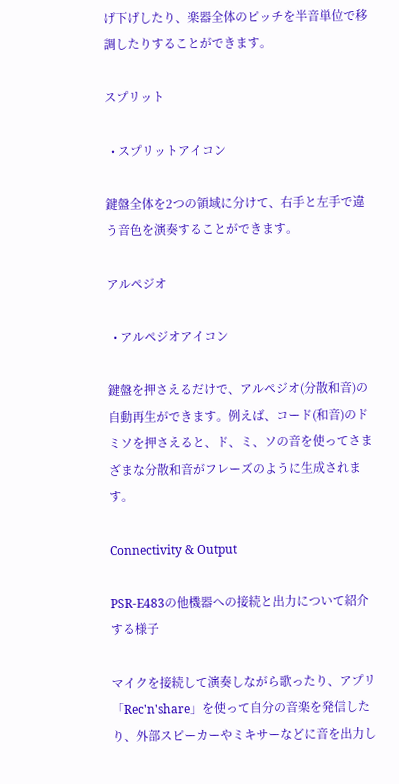げ下げしたり、楽器全体のピッチを半音単位で移調したりすることができます。

スプリット

  • スプリットアイコン

鍵盤全体を2つの領域に分けて、右手と左手で違う音色を演奏することができます。

アルペジオ

  • アルペジオアイコン

鍵盤を押さえるだけで、アルペジオ(分散和音)の自動再生ができます。例えば、コード(和音)のドミソを押さえると、ド、ミ、ソの音を使ってさまざまな分散和音がフレーズのように生成されます。

Connectivity & Output

PSR-E483の他機器への接続と出力について紹介する様子

マイクを接続して演奏しながら歌ったり、アプリ「Rec'n'share」を使って自分の音楽を発信したり、外部スピーカーやミキサーなどに音を出力し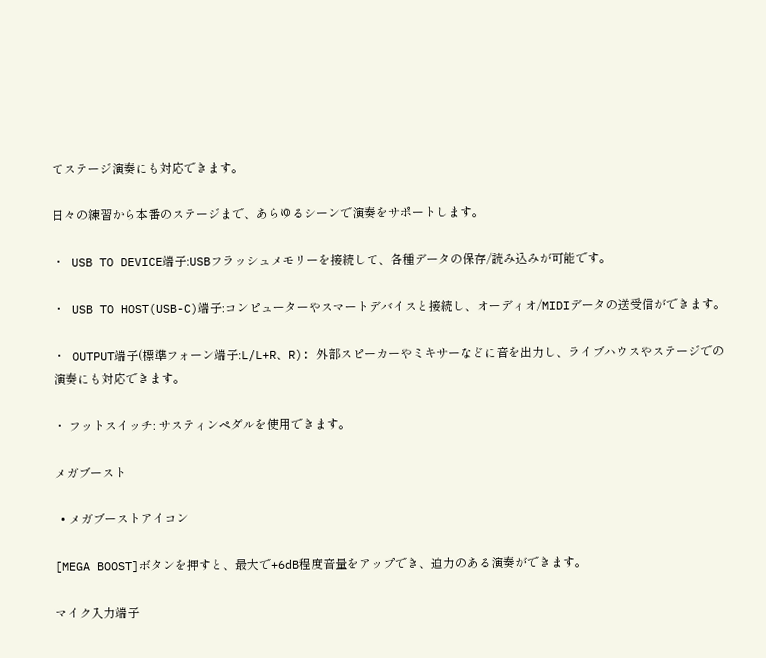てステージ演奏にも対応できます。

日々の練習から本番のステージまで、あらゆるシーンで演奏をサポートします。

・ USB TO DEVICE端子:USBフラッシュメモリーを接続して、各種データの保存/読み込みが可能です。

・ USB TO HOST(USB-C)端子:コンピューターやスマートデバイスと接続し、オーディオ/MIDIデータの送受信ができます。

・ OUTPUT端子(標準フォーン端子:L/L+R、R): 外部スピーカーやミキサーなどに音を出力し、ライブハウスやステージでの演奏にも対応できます。

・ フットスイッチ: サスティンペダルを使用できます。

メガブースト

  • メガブーストアイコン

[MEGA BOOST]ボタンを押すと、最大で+6dB程度音量をアップでき、迫力のある演奏ができます。

マイク入力端子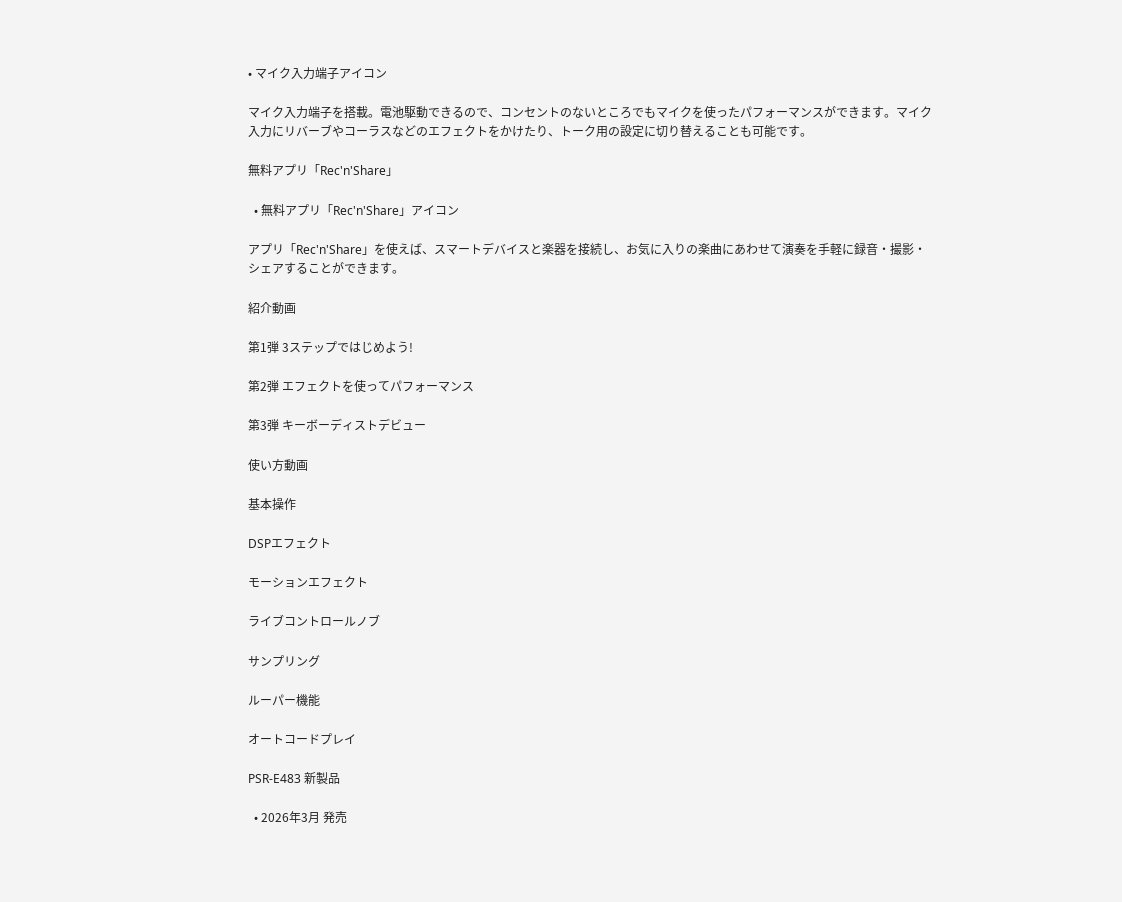• マイク入力端子アイコン

マイク入力端子を搭載。電池駆動できるので、コンセントのないところでもマイクを使ったパフォーマンスができます。マイク入力にリバーブやコーラスなどのエフェクトをかけたり、トーク用の設定に切り替えることも可能です。

無料アプリ「Rec'n'Share」

  • 無料アプリ「Rec'n'Share」アイコン

アプリ「Rec'n'Share」を使えば、スマートデバイスと楽器を接続し、お気に入りの楽曲にあわせて演奏を手軽に録音・撮影・シェアすることができます。

紹介動画

第1弾 3ステップではじめよう!

第2弾 エフェクトを使ってパフォーマンス

第3弾 キーボーディストデビュー

使い方動画

基本操作

DSPエフェクト

モーションエフェクト

ライブコントロールノブ

サンプリング

ルーパー機能

オートコードプレイ

PSR-E483 新製品

  • 2026年3月 発売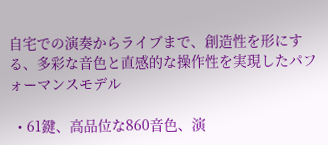自宅での演奏からライブまで、創造性を形にする、多彩な音色と直感的な操作性を実現したパフォーマンスモデル

  • 61鍵、高品位な860音色、演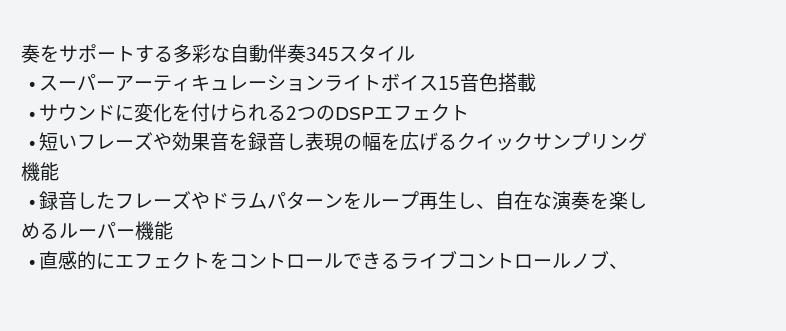奏をサポートする多彩な自動伴奏345スタイル
  • スーパーアーティキュレーションライトボイス15音色搭載
  • サウンドに変化を付けられる2つのDSPエフェクト
  • 短いフレーズや効果音を録音し表現の幅を広げるクイックサンプリング機能
  • 録音したフレーズやドラムパターンをループ再生し、自在な演奏を楽しめるルーパー機能
  • 直感的にエフェクトをコントロールできるライブコントロールノブ、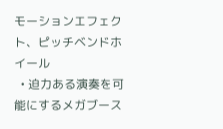モーションエフェクト、ピッチベンドホイール
  • 迫力ある演奏を可能にするメガブース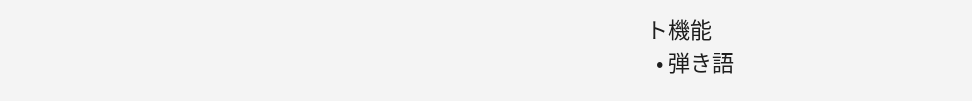ト機能
  • 弾き語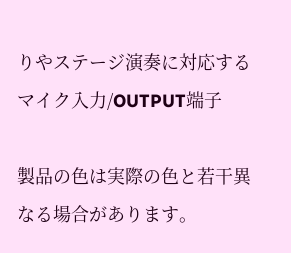りやステージ演奏に対応するマイク入力/OUTPUT端子

製品の色は実際の色と若干異なる場合があります。